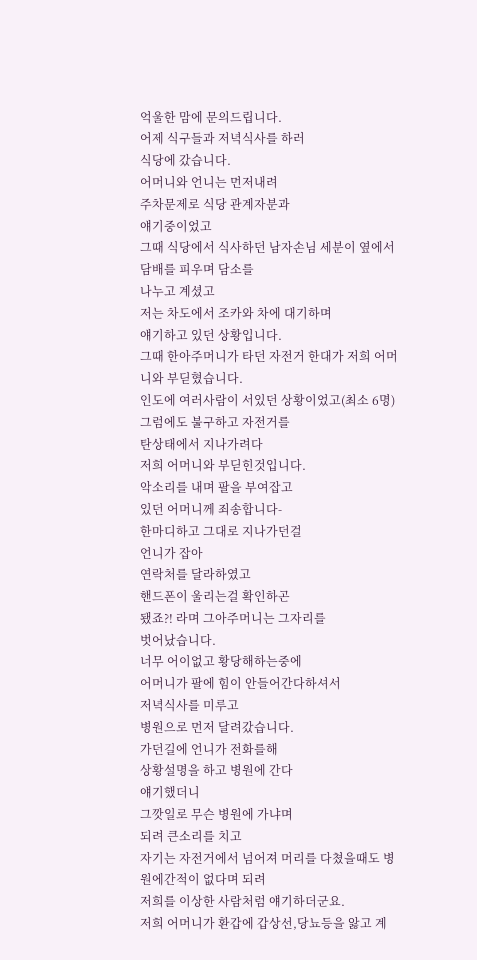억울한 맘에 문의드립니다.
어제 식구들과 저녁식사를 하러
식당에 갔습니다.
어머니와 언니는 먼저내려
주차문제로 식당 관계자분과
얘기중이었고
그때 식당에서 식사하던 남자손님 세분이 옆에서
담배를 피우며 담소를
나누고 계셨고
저는 차도에서 조카와 차에 대기하며
얘기하고 있던 상황입니다.
그때 한아주머니가 타던 자전거 한대가 저희 어머니와 부딛혔습니다.
인도에 여러사람이 서있던 상황이었고(최소 6명)
그럼에도 불구하고 자전거를
탄상태에서 지나가려다
저희 어머니와 부딛힌것입니다.
악소리를 내며 팔을 부여잡고
있던 어머니께 죄송합니다-
한마디하고 그대로 지나가던걸
언니가 잡아
연락처를 달라하였고
핸드폰이 울리는걸 확인하곤
됐죠?! 라며 그아주머니는 그자리를
벗어났습니다.
너무 어이없고 황당해하는중에
어머니가 팔에 힘이 안들어간다하셔서
저녁식사를 미루고
병원으로 먼저 달려갔습니다.
가던길에 언니가 전화를해
상황설명을 하고 병원에 간다
얘기했더니
그깟일로 무슨 병원에 가냐며
되려 큰소리를 치고
자기는 자전거에서 넘어져 머리를 다쳤을때도 병원에간적이 없다며 되려
저희를 이상한 사람처럼 얘기하더군요.
저희 어머니가 환갑에 갑상선,당뇨등을 앓고 계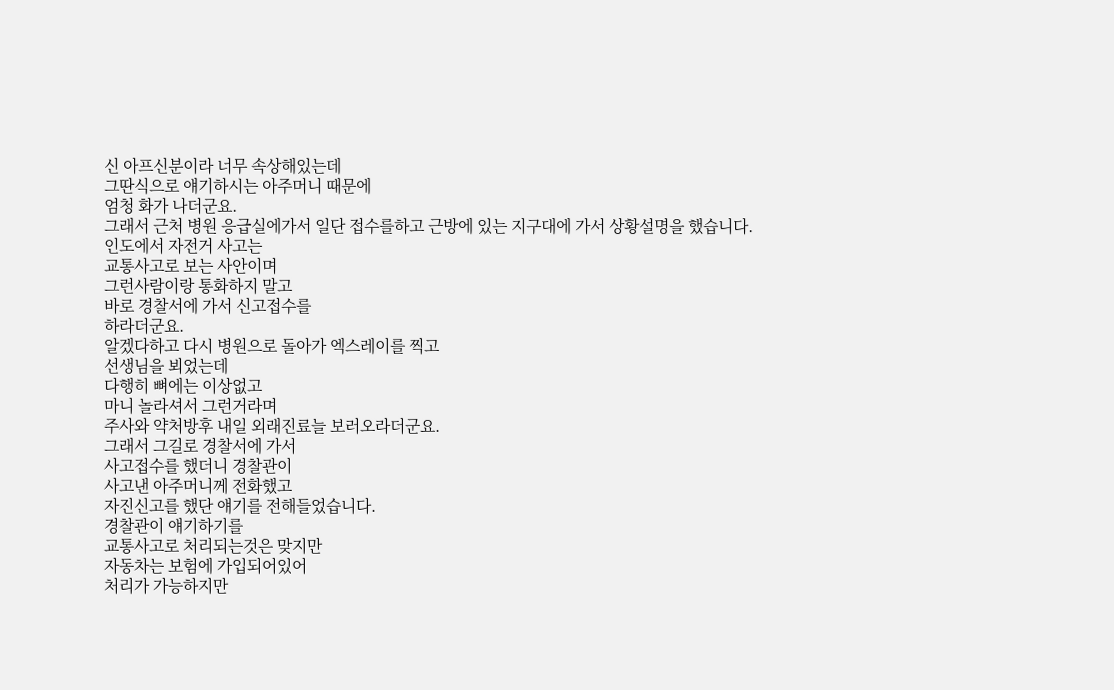신 아프신분이라 너무 속상해있는데
그딴식으로 얘기하시는 아주머니 때문에
엄청 화가 나더군요.
그래서 근처 병원 응급실에가서 일단 접수를하고 근방에 있는 지구대에 가서 상황설명을 했습니다.
인도에서 자전거 사고는
교통사고로 보는 사안이며
그런사람이랑 통화하지 말고
바로 경찰서에 가서 신고접수를
하라더군요.
알겠다하고 다시 병원으로 돌아가 엑스레이를 찍고
선생님을 뵈었는데
다행히 뼈에는 이상없고
마니 놀라셔서 그런거라며
주사와 약처방후 내일 외래진료늘 보러오라더군요.
그래서 그길로 경찰서에 가서
사고접수를 했더니 경찰관이
사고낸 아주머니께 전화했고
자진신고를 했단 얘기를 전해들었습니다.
경찰관이 얘기하기를
교통사고로 처리되는것은 맞지만
자동차는 보험에 가입되어있어
처리가 가능하지만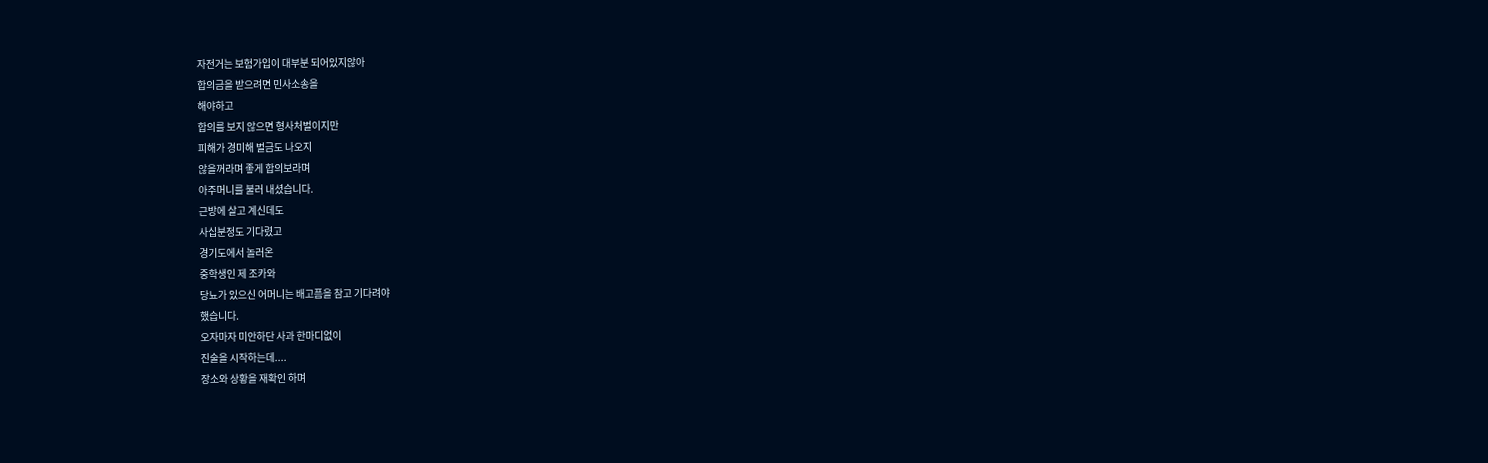자전거는 보험가입이 대부분 되어있지않아
합의금을 받으려면 민사소송을
해야하고
합의를 보지 않으면 형사처벌이지만
피해가 경미해 벌금도 나오지
않을꺼라며 좋게 합의보라며
아주머니를 불러 내셨습니다.
근방에 살고 계신데도
사십분정도 기다렸고
경기도에서 놀러온
중학생인 제 조카와
당뇨가 있으신 어머니는 배고픔을 참고 기다려야
했습니다.
오자마자 미안하단 사과 한마디없이
진술을 시작하는데....
장소와 상황을 재확인 하며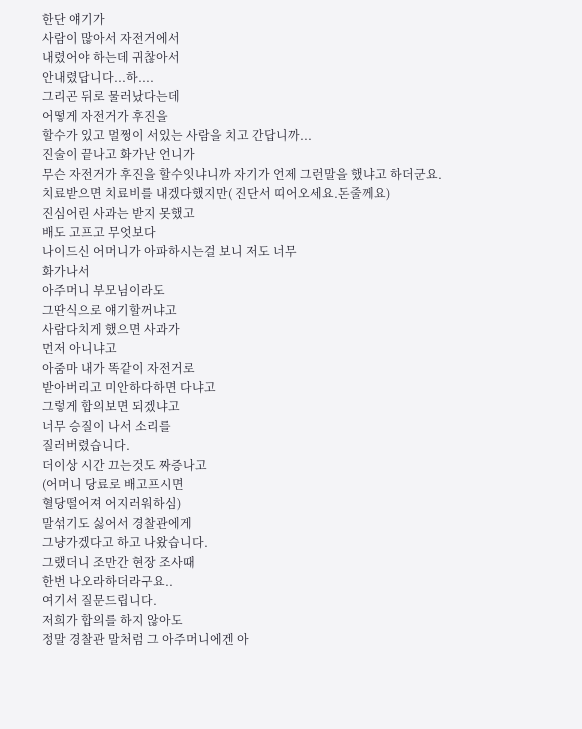한단 얘기가
사람이 많아서 자전거에서
내렸어야 하는데 귀찮아서
안내렸답니다...하....
그리곤 뒤로 물러났다는데
어떻게 자전거가 후진을
할수가 있고 멀쩡이 서있는 사람을 치고 간답니까...
진술이 끝나고 화가난 언니가
무슨 자전거가 후진을 할수잇냐니까 자기가 언제 그런말을 했냐고 하더군요.
치료받으면 치료비를 내겠다했지만( 진단서 띠어오세요.돈줄께요)
진심어린 사과는 받지 못했고
배도 고프고 무엇보다
나이드신 어머니가 아파하시는걸 보니 저도 너무
화가나서
아주머니 부모님이라도
그딴식으로 얘기할꺼냐고
사람다치게 했으면 사과가
먼저 아니냐고
아줌마 내가 똑같이 자전거로
받아버리고 미안하다하면 다냐고
그렇게 합의보면 되겠냐고
너무 승질이 나서 소리를
질러버렸습니다.
더이상 시간 끄는것도 짜증나고
(어머니 당료로 배고프시면
혈당떨어져 어지러워하심)
말섞기도 싫어서 경찰관에게
그냥가겠다고 하고 나왔습니다.
그랬더니 조만간 현장 조사때
한번 나오라하더라구요..
여기서 질문드립니다.
저희가 합의를 하지 않아도
정말 경찰관 말처럼 그 아주머니에겐 아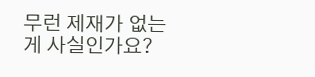무런 제재가 없는게 사실인가요?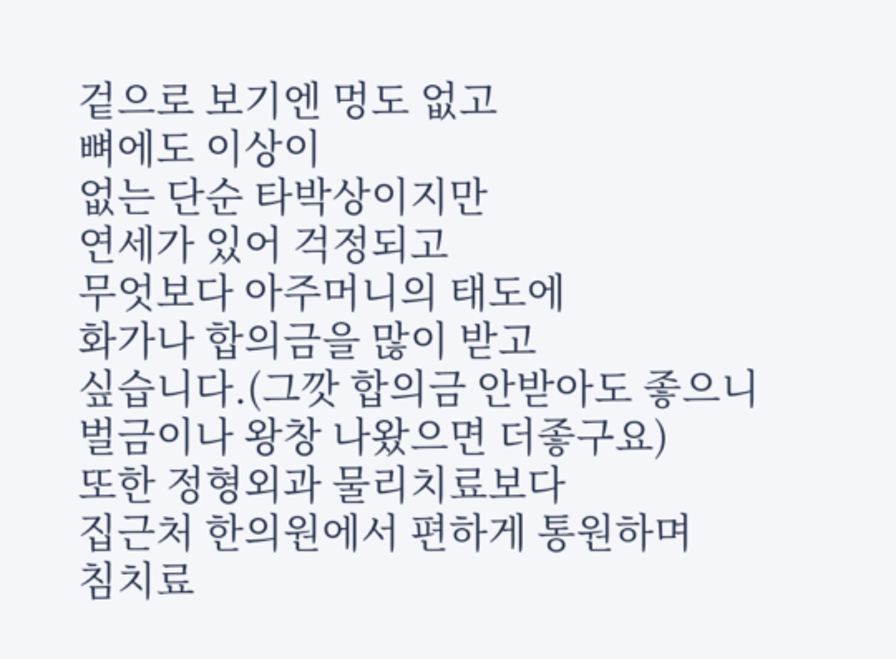겉으로 보기엔 멍도 없고
뼈에도 이상이
없는 단순 타박상이지만
연세가 있어 걱정되고
무엇보다 아주머니의 태도에
화가나 합의금을 많이 받고
싶습니다.(그깟 합의금 안받아도 좋으니
벌금이나 왕창 나왔으면 더좋구요)
또한 정형외과 물리치료보다
집근처 한의원에서 편하게 통원하며
침치료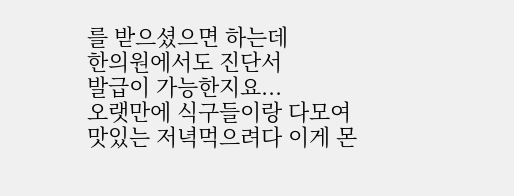를 받으셨으면 하는데
한의원에서도 진단서
발급이 가능한지요...
오랫만에 식구들이랑 다모여
맛있는 저녁먹으려다 이게 몬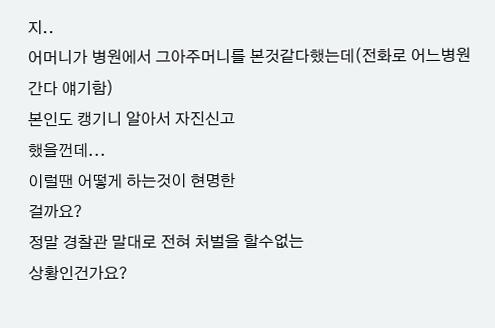지..
어머니가 병원에서 그아주머니를 본것같다했는데(전화로 어느병원간다 얘기함)
본인도 캥기니 알아서 자진신고
했을껀데...
이럴땐 어떻게 하는것이 현명한
걸까요?
정말 경찰관 말대로 전혀 처벌을 할수없는
상황인건가요?